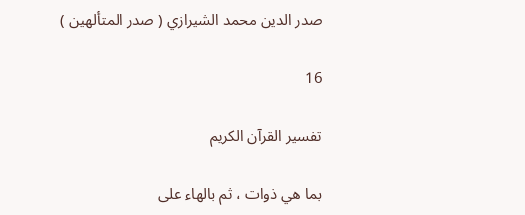صدر الدين محمد الشيرازي ( صدر المتألهين )

16

تفسير القرآن الكريم

بما هي ذوات ، ثم بالهاء على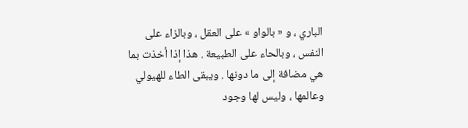الباري ، و « بالواو » على العقل ، وبالزاء على النفس ، وبالحاء على الطبيعة . هذا إذا أخذت بما هي مضافة إلى ما دونها . ويبقى الطاء للهيولي وعالمها ، وليس لها وجود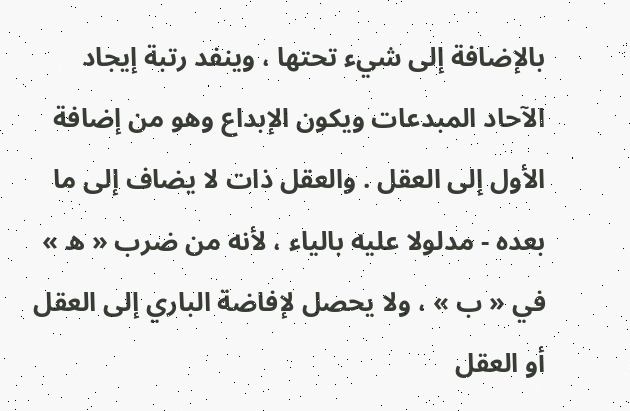بالإضافة إلى شيء تحتها ، وينفد رتبة إيجاد الآحاد المبدعات ويكون الإبداع وهو من إضافة الأول إلى العقل . والعقل ذات لا يضاف إلى ما بعده - مدلولا عليه بالياء ، لأنه من ضرب « ه » في « ب » ، ولا يحصل لإفاضة الباري إلى العقل أو العقل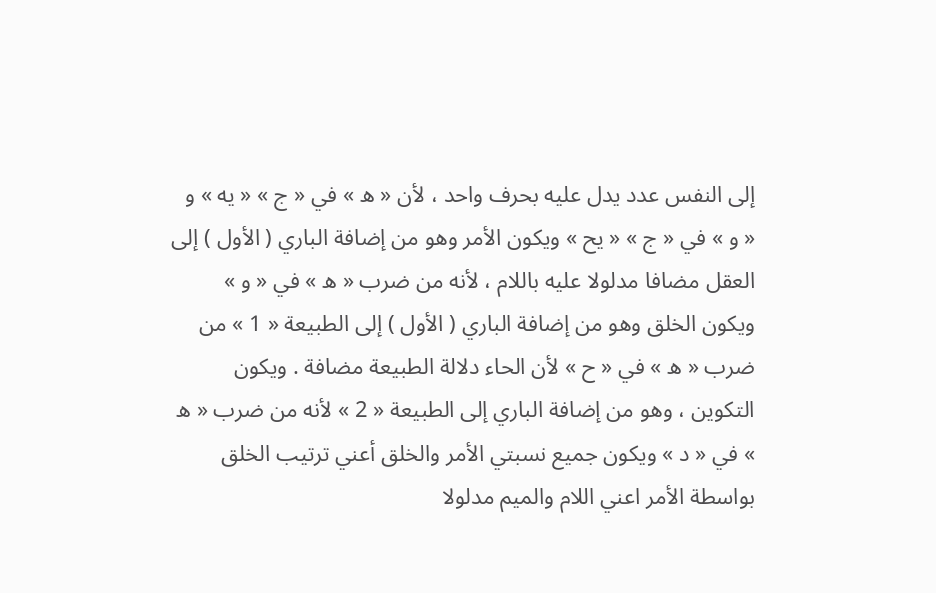إلى النفس عدد يدل عليه بحرف واحد ، لأن « ه » في « ج » « يه » و « و » في « ج » « يح » ويكون الأمر وهو من إضافة الباري ( الأول ) إلى العقل مضافا مدلولا عليه باللام ، لأنه من ضرب « ه » في « و » ويكون الخلق وهو من إضافة الباري ( الأول ) إلى الطبيعة « 1 » من ضرب « ه » في « ح » لأن الحاء دلالة الطبيعة مضافة . ويكون التكوين ، وهو من إضافة الباري إلى الطبيعة « 2 » لأنه من ضرب « ه » في « د » ويكون جميع نسبتي الأمر والخلق أعني ترتيب الخلق بواسطة الأمر اعني اللام والميم مدلولا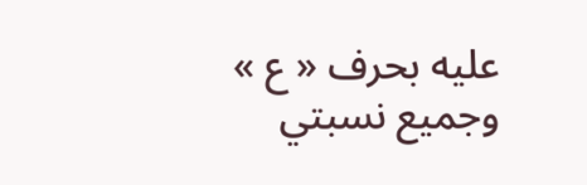عليه بحرف « ع » وجميع نسبتي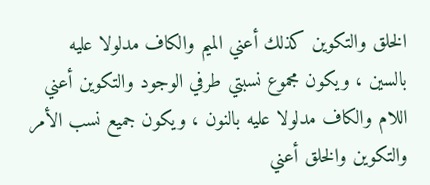الخلق والتكوين كذلك أعني الميم والكاف مدلولا عليه بالسين ، ويكون مجموع نسبتي طرفي الوجود والتكوين أعني اللام والكاف مدلولا عليه بالنون ، ويكون جميع نسب الأمر والتكوين والخلق أعني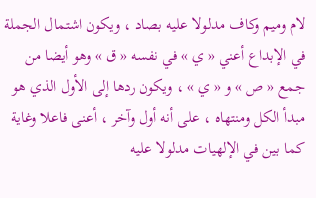لام وميم وكاف مدلولا عليه بصاد ، ويكون اشتمال الجملة في الإبداع أعني « ي » في نفسه « ق » وهو أيضا من جمع « ص » و « ي » ، ويكون ردها إلى الأول الذي هو مبدأ الكل ومنتهاه ، على أنه أول وآخر ، أعنى فاعلا وغاية كما بين في الإلهيات مدلولا عليه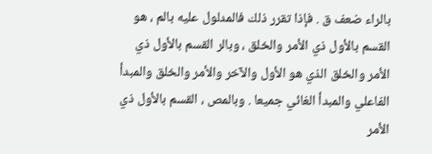بالراء ضعف ق . فإذا تقرر ذلك فالمدلول عليه بالم ، هو القسم بالأول ذي الأمر والخلق ، وبالر القسم بالأول ذي الأمر والخلق الذي هو الأول والآخر والأمر والخلق والمبدأ الفاعلي والمبدأ الغائي جميعا . وبالمص ، القسم بالأول ذي الأمر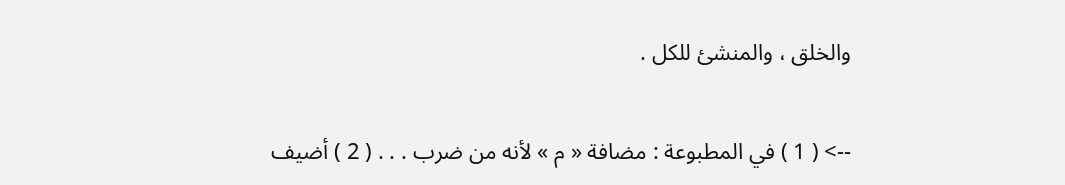والخلق ، والمنشئ للكل .

--> ( 1 ) في المطبوعة : مضافة « م » لأنه من ضرب . . . ( 2 ) أضيف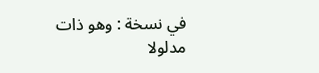في نسخة : وهو ذات مدلولا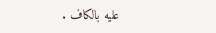عليه بالكاف .